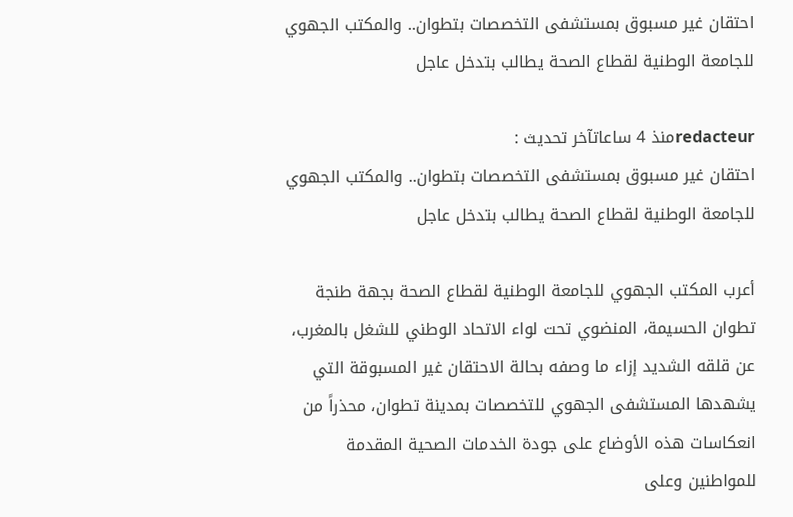احتقان غير مسبوق بمستشفى التخصصات بتطوان.. والمكتب الجهوي للجامعة الوطنية لقطاع الصحة يطالب بتدخل عاجل

redacteurمنذ 4 ساعاتآخر تحديث :
احتقان غير مسبوق بمستشفى التخصصات بتطوان.. والمكتب الجهوي للجامعة الوطنية لقطاع الصحة يطالب بتدخل عاجل

أعرب المكتب الجهوي للجامعة الوطنية لقطاع الصحة بجهة طنجة تطوان الحسيمة، المنضوي تحت لواء الاتحاد الوطني للشغل بالمغرب، عن قلقه الشديد إزاء ما وصفه بحالة الاحتقان غير المسبوقة التي يشهدها المستشفى الجهوي للتخصصات بمدينة تطوان، محذراً من انعكاسات هذه الأوضاع على جودة الخدمات الصحية المقدمة للمواطنين وعلى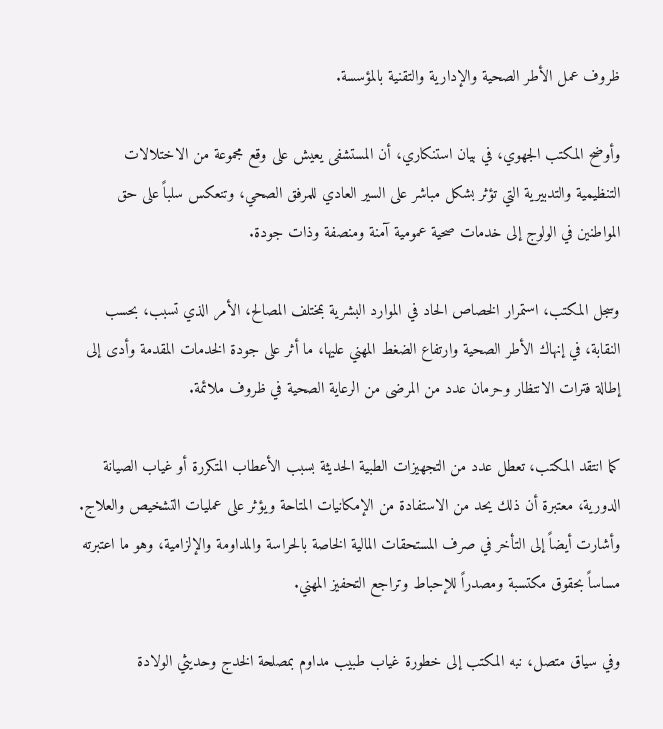ظروف عمل الأطر الصحية والإدارية والتقنية بالمؤسسة.

وأوضح المكتب الجهوي، في بيان استنكاري، أن المستشفى يعيش على وقع مجموعة من الاختلالات التنظيمية والتدبيرية التي تؤثر بشكل مباشر على السير العادي للمرفق الصحي، وتنعكس سلباً على حق المواطنين في الولوج إلى خدمات صحية عمومية آمنة ومنصفة وذات جودة.

وسجل المكتب، استمرار الخصاص الحاد في الموارد البشرية بمختلف المصالح، الأمر الذي تسبب، بحسب النقابة، في إنهاك الأطر الصحية وارتفاع الضغط المهني عليها، ما أثر على جودة الخدمات المقدمة وأدى إلى إطالة فترات الانتظار وحرمان عدد من المرضى من الرعاية الصحية في ظروف ملائمة.

كما انتقد المكتب، تعطل عدد من التجهيزات الطبية الحديثة بسبب الأعطاب المتكررة أو غياب الصيانة الدورية، معتبرة أن ذلك يحد من الاستفادة من الإمكانيات المتاحة ويؤثر على عمليات التشخيص والعلاج. وأشارت أيضاً إلى التأخر في صرف المستحقات المالية الخاصة بالحراسة والمداومة والإلزامية، وهو ما اعتبرته مساساً بحقوق مكتسبة ومصدراً للإحباط وتراجع التحفيز المهني.

وفي سياق متصل، نبه المكتب إلى خطورة غياب طبيب مداوم بمصلحة الخدج وحديثي الولادة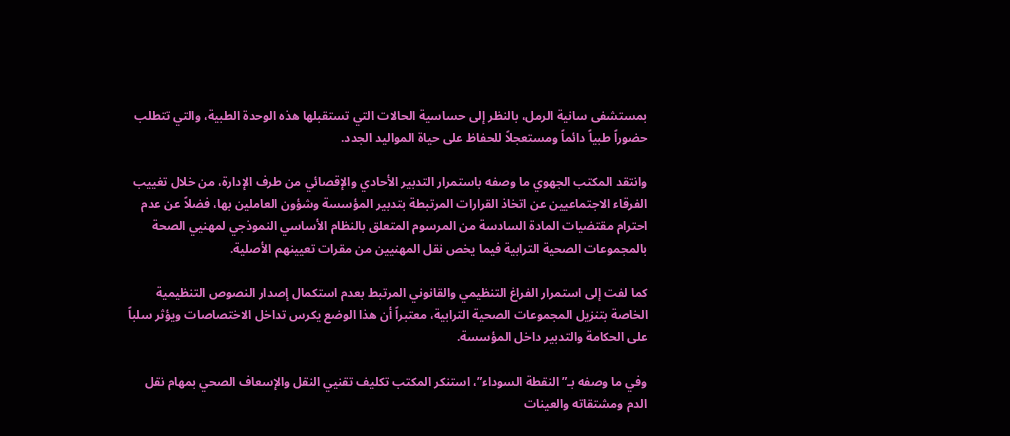بمستشفى سانية الرمل، بالنظر إلى حساسية الحالات التي تستقبلها هذه الوحدة الطبية، والتي تتطلب حضوراً طبياً دائماً ومستعجلاً للحفاظ على حياة المواليد الجدد.

وانتقد المكتب الجهوي ما وصفه باستمرار التدبير الأحادي والإقصائي من طرف الإدارة، من خلال تغييب الفرقاء الاجتماعيين عن اتخاذ القرارات المرتبطة بتدبير المؤسسة وشؤون العاملين بها، فضلاً عن عدم احترام مقتضيات المادة السادسة من المرسوم المتعلق بالنظام الأساسي النموذجي لمهنيي الصحة بالمجموعات الصحية الترابية فيما يخص نقل المهنيين من مقرات تعيينهم الأصلية.

كما لفت إلى استمرار الفراغ التنظيمي والقانوني المرتبط بعدم استكمال إصدار النصوص التنظيمية الخاصة بتنزيل المجموعات الصحية الترابية، معتبراً أن هذا الوضع يكرس تداخل الاختصاصات ويؤثر سلباً على الحكامة والتدبير داخل المؤسسة.

وفي ما وصفه بـ”النقطة السوداء”، استنكر المكتب تكليف تقنيي النقل والإسعاف الصحي بمهام نقل الدم ومشتقاته والعينات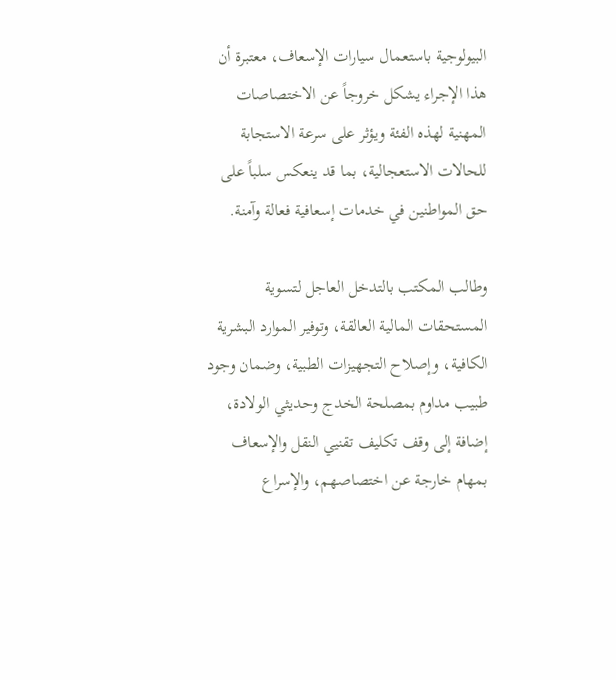البيولوجية باستعمال سيارات الإسعاف، معتبرة أن هذا الإجراء يشكل خروجاً عن الاختصاصات المهنية لهذه الفئة ويؤثر على سرعة الاستجابة للحالات الاستعجالية، بما قد ينعكس سلباً على حق المواطنين في خدمات إسعافية فعالة وآمنة.

وطالب المكتب بالتدخل العاجل لتسوية المستحقات المالية العالقة، وتوفير الموارد البشرية الكافية، وإصلاح التجهيزات الطبية، وضمان وجود طبيب مداوم بمصلحة الخدج وحديثي الولادة، إضافة إلى وقف تكليف تقنيي النقل والإسعاف بمهام خارجة عن اختصاصهم، والإسراع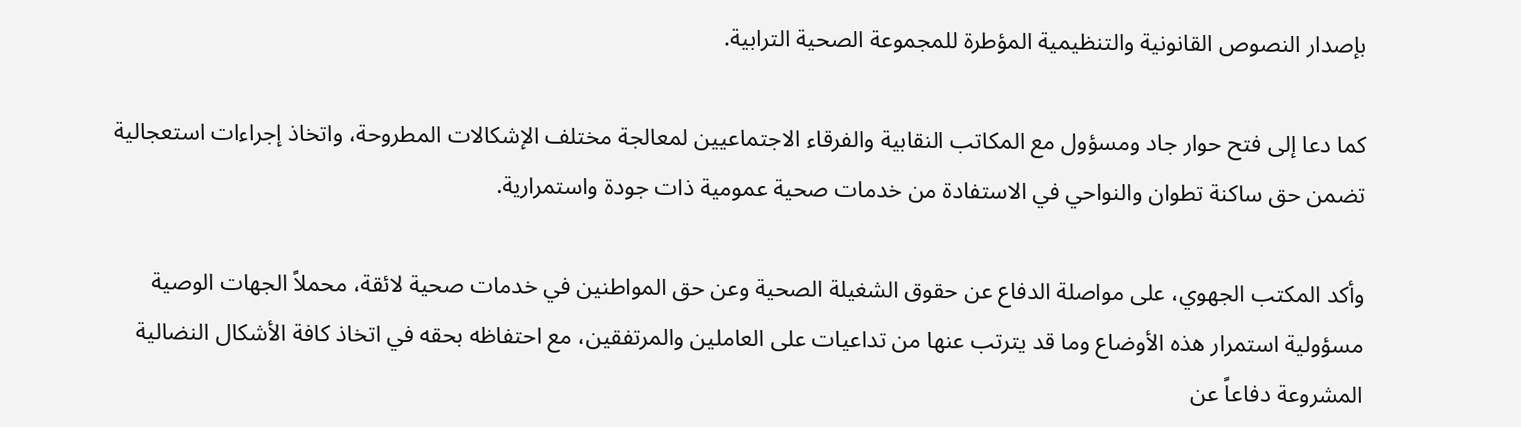بإصدار النصوص القانونية والتنظيمية المؤطرة للمجموعة الصحية الترابية.

كما دعا إلى فتح حوار جاد ومسؤول مع المكاتب النقابية والفرقاء الاجتماعيين لمعالجة مختلف الإشكالات المطروحة، واتخاذ إجراءات استعجالية تضمن حق ساكنة تطوان والنواحي في الاستفادة من خدمات صحية عمومية ذات جودة واستمرارية.

وأكد المكتب الجهوي، على مواصلة الدفاع عن حقوق الشغيلة الصحية وعن حق المواطنين في خدمات صحية لائقة، محملاً الجهات الوصية مسؤولية استمرار هذه الأوضاع وما قد يترتب عنها من تداعيات على العاملين والمرتفقين، مع احتفاظه بحقه في اتخاذ كافة الأشكال النضالية المشروعة دفاعاً عن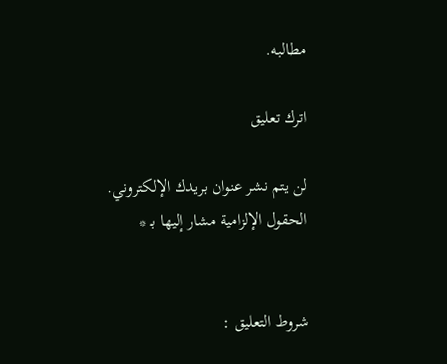مطالبه.

اترك تعليق

لن يتم نشر عنوان بريدك الإلكتروني. الحقول الإلزامية مشار إليها بـ *


شروط التعليق :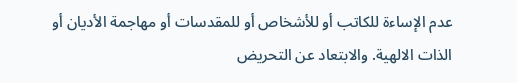عدم الإساءة للكاتب أو للأشخاص أو للمقدسات أو مهاجمة الأديان أو الذات الالهية. والابتعاد عن التحريض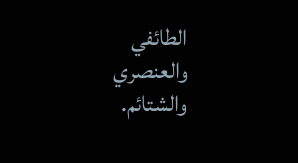الطائفي والعنصري والشتائم.